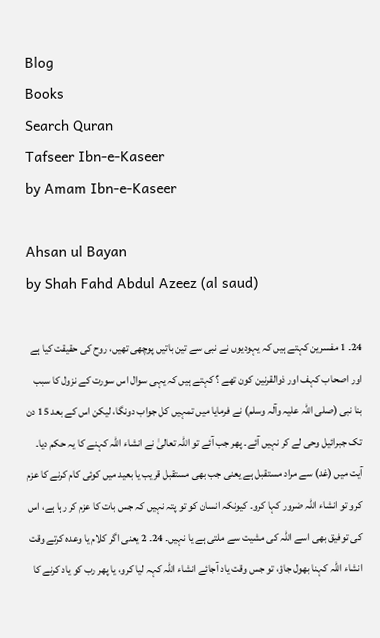Blog
Books
Search Quran
Tafseer Ibn-e-Kaseer
by Amam Ibn-e-Kaseer

Ahsan ul Bayan
by Shah Fahd Abdul Azeez (al saud)

24۔ 1 مفسرین کہتے ہیں کہ یہودیوں نے نبی سے تین باتیں پوچھی تھیں، روح کی حقیقت کیا ہے اور اصحاب کہف اور ذوالقرنین کون تھے ؟ کہتے ہیں کہ یہی سوال اس سورت کے نزول کا سبب بنا نبی (صلی اللہ علیہ وآلہ وسلم) نے فرمایا میں تمہیں کل جواب دونگا، لیکن اس کے بعد 15 دن تک جبرائیل وحی لے کر نہیں آئے۔ پھر جب آئے تو اللہ تعالیٰ نے انشاء اللہ کہنے کا یہ حکم دیا۔ آیت میں (غد) سے مراد مستقبل ہے یعنی جب بھی مستقبل قریب یا بعید میں کوئی کام کرنے کا عزم کرو تو انشاء اللہ ضرور کہا کرو۔ کیونکہ انسان کو تو پتہ نہیں کہ جس بات کا عزم کر رہا ہے، اس کی توفیق بھی اسے اللہ کی مشیت سے ملتی ہے یا نہیں۔ 24۔ 2 یعنی اگر کلام یا وعدہ کرتے وقت انشاء اللہ کہنا بھول جاؤ، تو جس وقت یاد آجائے انشاء اللہ کہہ لیا کرو، یا پھر رب کو یاد کرنے کا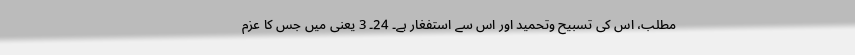مطلب، اس کی تسبیح وتحمید اور اس سے استفغار ہے۔ 24۔ 3 یعنی میں جس کا عزم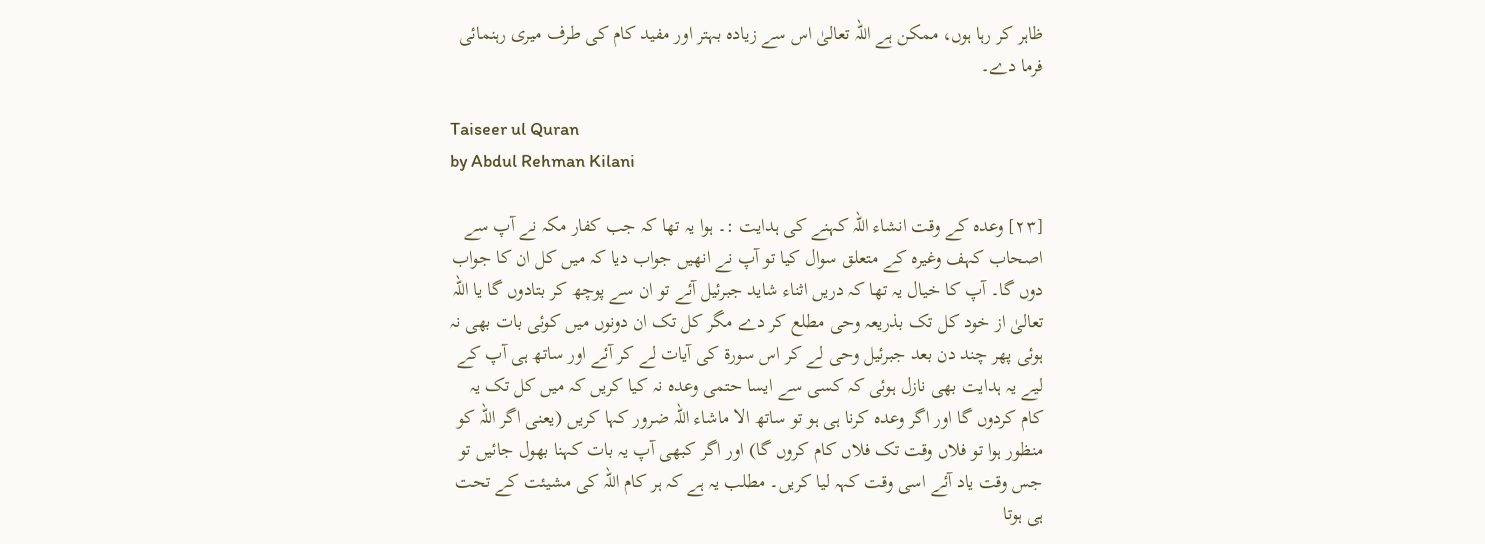ظاہر کر رہا ہوں، ممکن ہے اللہ تعالیٰ اس سے زیادہ بہتر اور مفید کام کی طرف میری رہنمائی فرما دے۔

Taiseer ul Quran
by Abdul Rehman Kilani

[٢٣] وعدہ کے وقت انشاء اللہ کہنے کی ہدایت :۔ ہوا یہ تھا کہ جب کفار مکہ نے آپ سے اصحاب کہف وغیرہ کے متعلق سوال کیا تو آپ نے انھیں جواب دیا کہ میں کل ان کا جواب دوں گا۔ آپ کا خیال یہ تھا کہ دریں اثناء شاید جبرئیل آئے تو ان سے پوچھ کر بتادوں گا یا اللہ تعالیٰ از خود کل تک بذریعہ وحی مطلع کر دے مگر کل تک ان دونوں میں کوئی بات بھی نہ ہوئی پھر چند دن بعد جبرئیل وحی لے کر اس سورة کی آیات لے کر آئے اور ساتھ ہی آپ کے لیے یہ ہدایت بھی نازل ہوئی کہ کسی سے ایسا حتمی وعدہ نہ کیا کریں کہ میں کل تک یہ کام کردوں گا اور اگر وعدہ کرنا ہی ہو تو ساتھ الا ماشاء اللہ ضرور کہا کریں (یعنی اگر اللہ کو منظور ہوا تو فلاں وقت تک فلاں کام کروں گا) اور اگر کبھی آپ یہ بات کہنا بھول جائیں تو جس وقت یاد آئے اسی وقت کہہ لیا کریں۔ مطلب یہ ہے کہ ہر کام اللہ کی مشیئت کے تحت ہی ہوتا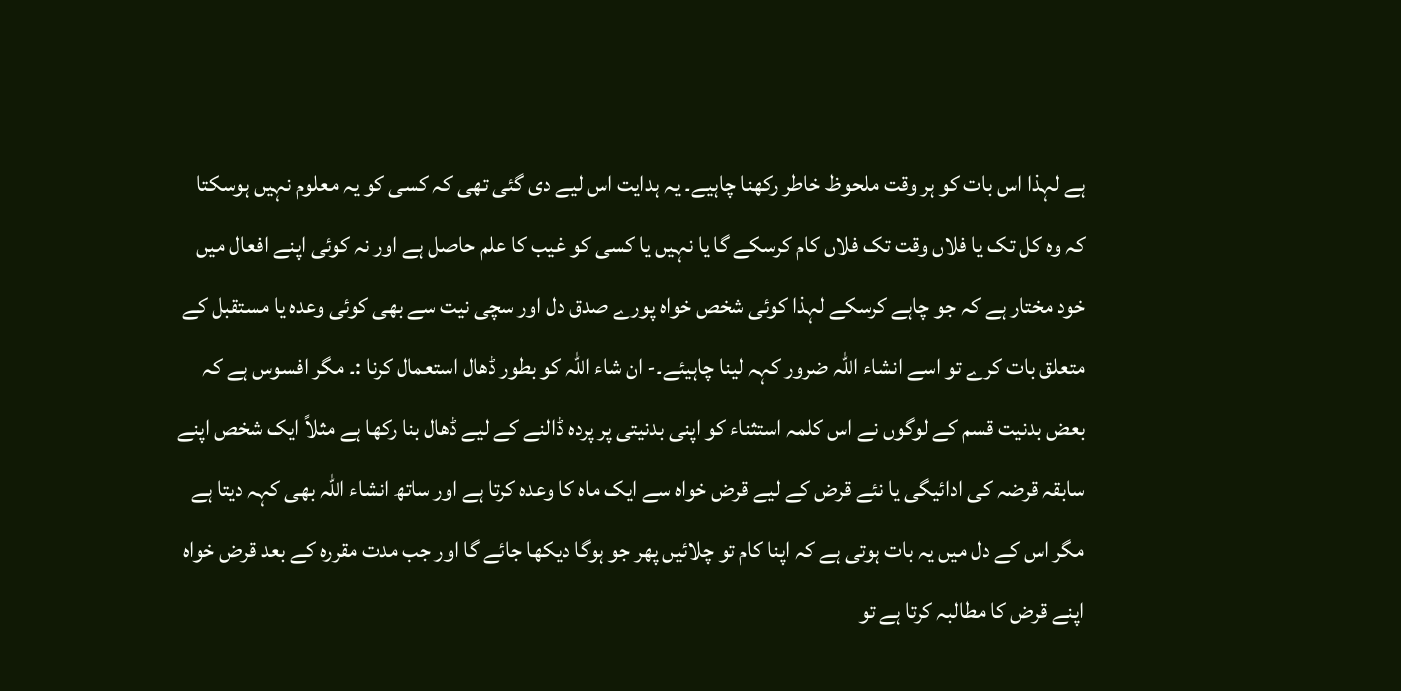ہے لہذا اس بات کو ہر وقت ملحوظ خاطر رکھنا چاہیے۔ یہ ہدایت اس لیے دی گئی تھی کہ کسی کو یہ معلوم نہیں ہوسکتا کہ وہ کل تک یا فلاں وقت تک فلاں کام کرسکے گا یا نہیں یا کسی کو غیب کا علم حاصل ہے اور نہ کوئی اپنے افعال میں خود مختار ہے کہ جو چاہے کرسکے لہذا کوئی شخص خواہ پورے صدق دل اور سچی نیت سے بھی کوئی وعدہ یا مستقبل کے متعلق بات کرے تو اسے انشاء اللہ ضرور کہہ لینا چاہیئے۔- ان شاء اللہ کو بطور ڈھال استعمال کرنا :۔ مگر افسوس ہے کہ بعض بدنیت قسم کے لوگوں نے اس کلمہ استثناء کو اپنی بدنیتی پر پردہ ڈالنے کے لیے ڈھال بنا رکھا ہے مثلاً ایک شخص اپنے سابقہ قرضہ کی ادائیگی یا نئے قرض کے لیے قرض خواہ سے ایک ماہ کا وعدہ کرتا ہے اور ساتھ انشاء اللہ بھی کہہ دیتا ہے مگر اس کے دل میں یہ بات ہوتی ہے کہ اپنا کام تو چلائیں پھر جو ہوگا دیکھا جائے گا اور جب مدت مقررہ کے بعد قرض خواہ اپنے قرض کا مطالبہ کرتا ہے تو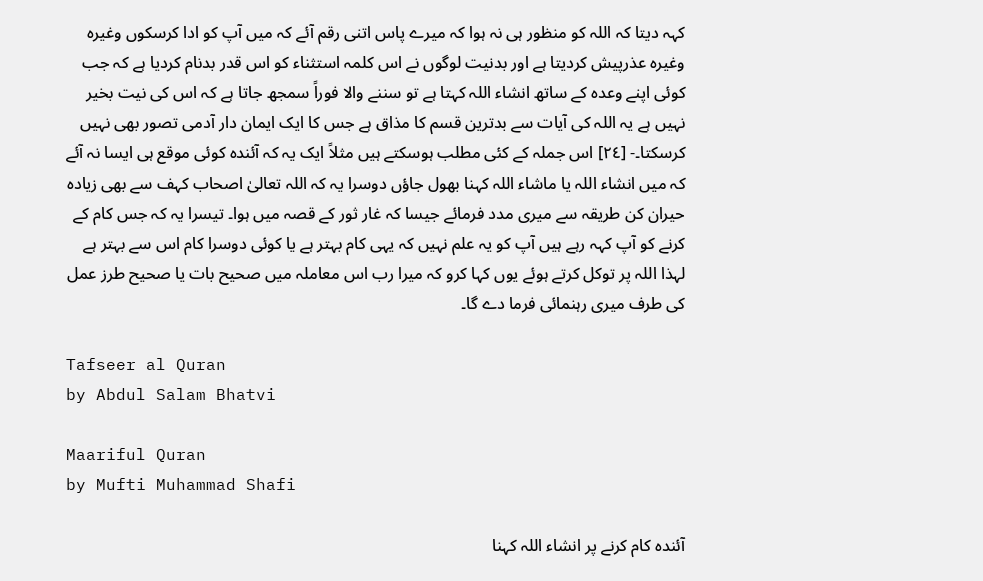کہہ دیتا کہ اللہ کو منظور ہی نہ ہوا کہ میرے پاس اتنی رقم آئے کہ میں آپ کو ادا کرسکوں وغیرہ وغیرہ عذرپیش کردیتا ہے اور بدنیت لوگوں نے اس کلمہ استثناء کو اس قدر بدنام کردیا ہے کہ جب کوئی اپنے وعدہ کے ساتھ انشاء اللہ کہتا ہے تو سننے والا فوراً سمجھ جاتا ہے کہ اس کی نیت بخیر نہیں ہے یہ اللہ کی آیات سے بدترین قسم کا مذاق ہے جس کا ایک ایمان دار آدمی تصور بھی نہیں کرسکتا۔- [٢٤] اس جملہ کے کئی مطلب ہوسکتے ہیں مثلاً ایک یہ کہ آئندہ کوئی موقع ہی ایسا نہ آئے کہ میں انشاء اللہ یا ماشاء اللہ کہنا بھول جاؤں دوسرا یہ کہ اللہ تعالیٰ اصحاب کہف سے بھی زیادہ حیران کن طریقہ سے میری مدد فرمائے جیسا کہ غار ثور کے قصہ میں ہوا۔ تیسرا یہ کہ جس کام کے کرنے کو آپ کہہ رہے ہیں آپ کو یہ علم نہیں کہ یہی کام بہتر ہے یا کوئی دوسرا کام اس سے بہتر ہے لہذا اللہ پر توکل کرتے ہوئے یوں کہا کرو کہ میرا رب اس معاملہ میں صحیح بات یا صحیح طرز عمل کی طرف میری رہنمائی فرما دے گا۔

Tafseer al Quran
by Abdul Salam Bhatvi

Maariful Quran
by Mufti Muhammad Shafi

آئندہ کام کرنے پر انشاء اللہ کہنا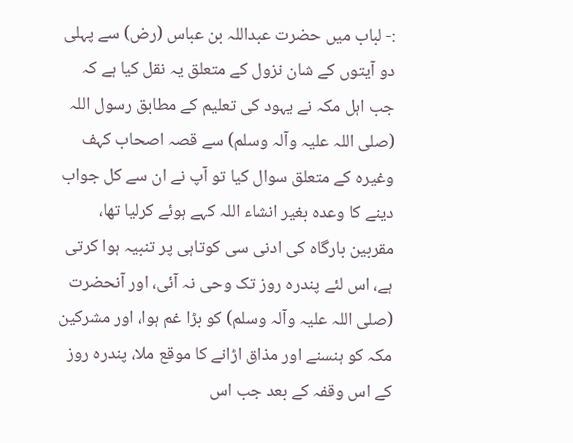:- لباب میں حضرت عبداللہ بن عباس (رض) سے پہلی دو آیتوں کے شان نزول کے متعلق یہ نقل کیا ہے کہ جب اہل مکہ نے یہود کی تعلیم کے مطابق رسول اللہ (صلی اللہ علیہ وآلہ وسلم) سے قصہ اصحاب کہف وغیرہ کے متعلق سوال کیا تو آپ نے ان سے کل جواب دینے کا وعدہ بغیر انشاء اللہ کہے ہوئے کرلیا تھا، مقربین بارگاہ کی ادنی سی کوتاہی پر تنبیہ ہوا کرتی ہے، اس لئے پندرہ روز تک وحی نہ آئی، اور آنحضرت (صلی اللہ علیہ وآلہ وسلم) کو بڑا غم ہوا، اور مشرکین مکہ کو ہنسنے اور مذاق اڑانے کا موقع ملا، پندرہ روز کے اس وقفہ کے بعد جب اس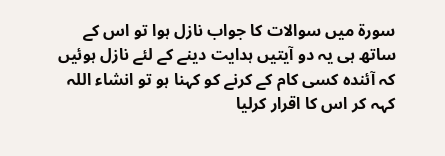سورة میں سوالات کا جواب نازل ہوا تو اس کے ساتھ ہی یہ دو آیتیں ہدایت دینے کے لئے نازل ہوئیں کہ آئندہ کسی کام کے کرنے کو کہنا ہو تو انشاء اللہ کہہ کر اس کا اقرار کرلیا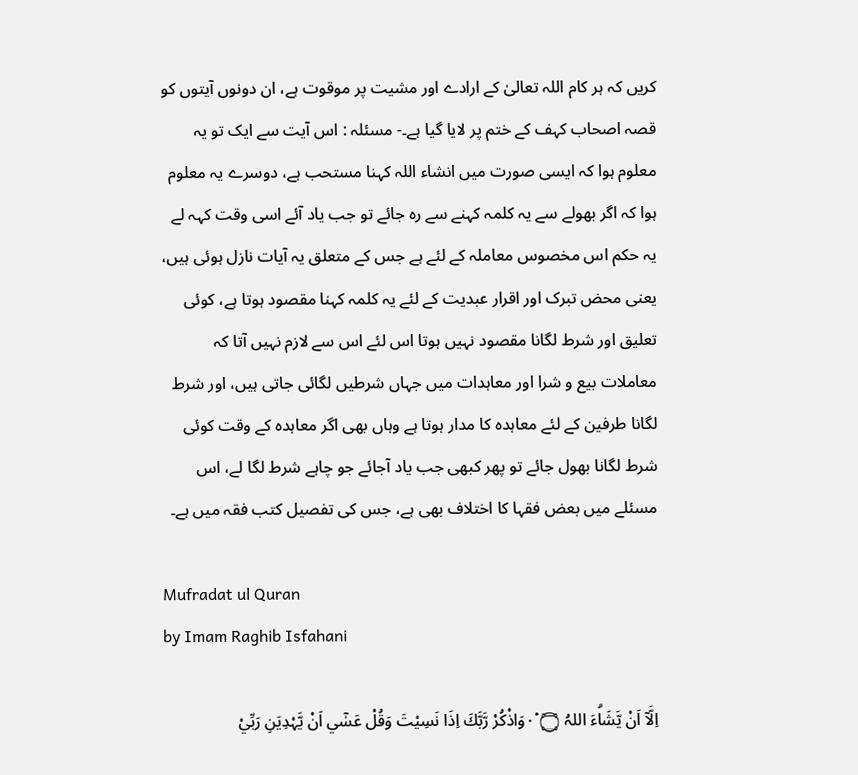کریں کہ ہر کام اللہ تعالیٰ کے ارادے اور مشیت پر موقوت ہے، ان دونوں آیتوں کو قصہ اصحاب کہف کے ختم پر لایا گیا ہے۔- مسئلہ : اس آیت سے ایک تو یہ معلوم ہوا کہ ایسی صورت میں انشاء اللہ کہنا مستحب ہے، دوسرے یہ معلوم ہوا کہ اگر بھولے سے یہ کلمہ کہنے سے رہ جائے تو جب یاد آئے اسی وقت کہہ لے یہ حکم اس مخصوس معاملہ کے لئے ہے جس کے متعلق یہ آیات نازل ہوئی ہیں، یعنی محض تبرک اور اقرار عبدیت کے لئے یہ کلمہ کہنا مقصود ہوتا ہے، کوئی تعلیق اور شرط لگانا مقصود نہیں ہوتا اس لئے اس سے لازم نہیں آتا کہ معاملات بیع و شرا اور معاہدات میں جہاں شرطیں لگائی جاتی ہیں، اور شرط لگانا طرفین کے لئے معاہدہ کا مدار ہوتا ہے وہاں بھی اگر معاہدہ کے وقت کوئی شرط لگانا بھول جائے تو پھر کبھی جب یاد آجائے جو چاہے شرط لگا لے، اس مسئلے میں بعض فقہا کا اختلاف بھی ہے، جس کی تفصیل کتب فقہ میں ہے۔

Mufradat ul Quran
by Imam Raghib Isfahani

اِلَّآ اَنْ يَّشَاۗءَ اللہُ ۝ ٠ۡوَاذْكُرْ رَّبَّكَ اِذَا نَسِيْتَ وَقُلْ عَسٰٓي اَنْ يَّہْدِيَنِ رَبِّيْ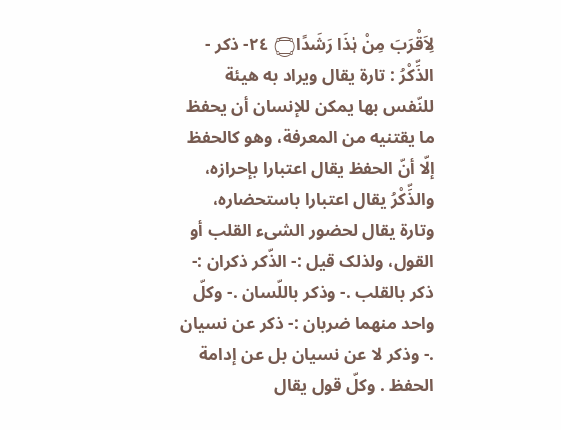لِاَقْرَبَ مِنْ ہٰذَا رَشَدًا۝ ٢٤- ذكر - الذِّكْرُ : تارة يقال ويراد به هيئة للنّفس بها يمكن للإنسان أن يحفظ ما يقتنيه من المعرفة، وهو کالحفظ إلّا أنّ الحفظ يقال اعتبارا بإحرازه، والذِّكْرُ يقال اعتبارا باستحضاره، وتارة يقال لحضور الشیء القلب أو القول، ولذلک قيل :- الذّكر ذکران :- ذكر بالقلب .- وذکر باللّسان .- وكلّ واحد منهما ضربان :- ذكر عن نسیان .- وذکر لا عن نسیان بل عن إدامة الحفظ . وكلّ قول يقال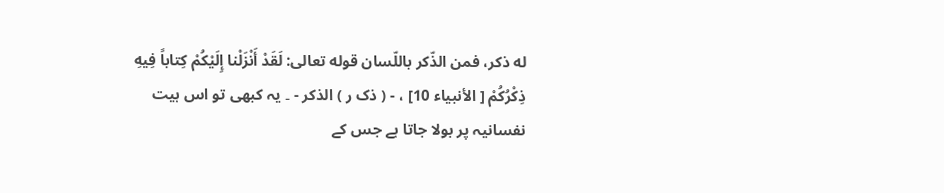له ذكر، فمن الذّكر باللّسان قوله تعالی: لَقَدْ أَنْزَلْنا إِلَيْكُمْ كِتاباً فِيهِ ذِكْرُكُمْ [ الأنبیاء 10] ، - ( ذک ر ) الذکر - ۔ یہ کبھی تو اس ہیت نفسانیہ پر بولا جاتا ہے جس کے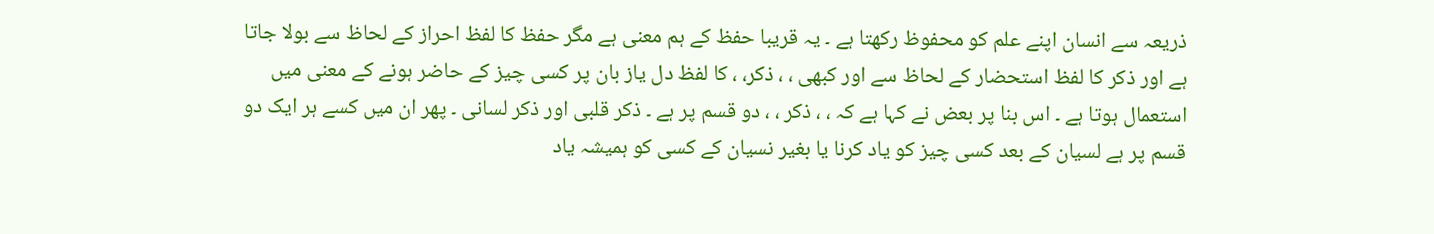ذریعہ سے انسان اپنے علم کو محفوظ رکھتا ہے ۔ یہ قریبا حفظ کے ہم معنی ہے مگر حفظ کا لفظ احراز کے لحاظ سے بولا جاتا ہے اور ذکر کا لفظ استحضار کے لحاظ سے اور کبھی ، ، ذکر، ، کا لفظ دل یاز بان پر کسی چیز کے حاضر ہونے کے معنی میں استعمال ہوتا ہے ۔ اس بنا پر بعض نے کہا ہے کہ ، ، ذکر ، ، دو قسم پر ہے ۔ ذکر قلبی اور ذکر لسانی ۔ پھر ان میں کسے ہر ایک دو قسم پر ہے لسیان کے بعد کسی چیز کو یاد کرنا یا بغیر نسیان کے کسی کو ہمیشہ یاد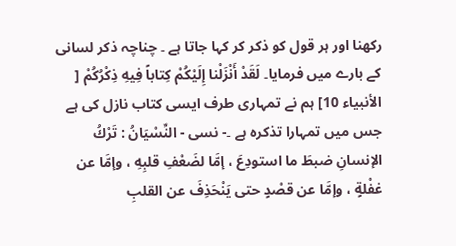رکھنا اور ہر قول کو ذکر کر کہا جاتا ہے ۔ چناچہ ذکر لسانی کے بارے میں فرمایا۔ لَقَدْ أَنْزَلْنا إِلَيْكُمْ كِتاباً فِيهِ ذِكْرُكُمْ [ الأنبیاء 10] ہم نے تمہاری طرف ایسی کتاب نازل کی ہے جس میں تمہارا تذکرہ ہے ۔- نسی - النِّسْيَانُ : تَرْكُ الإنسانِ ضبطَ ما استودِعَ ، إمَّا لضَعْفِ قلبِهِ ، وإمَّا عن غفْلةٍ ، وإمَّا عن قصْدٍ حتی يَنْحَذِفَ عن القلبِ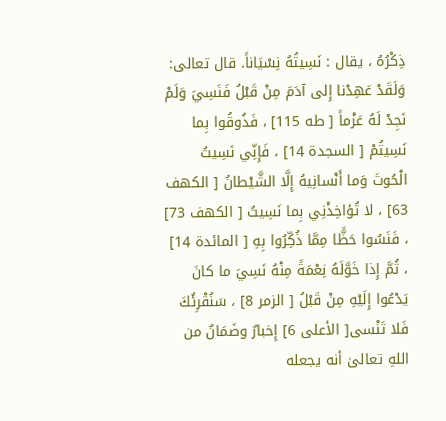ذِكْرُهُ ، يقال : نَسِيتُهُ نِسْيَاناً. قال تعالی: وَلَقَدْ عَهِدْنا إِلى آدَمَ مِنْ قَبْلُ فَنَسِيَ وَلَمْ نَجِدْ لَهُ عَزْماً [ طه 115] ، فَذُوقُوا بِما نَسِيتُمْ [ السجدة 14] ، فَإِنِّي نَسِيتُ الْحُوتَ وَما أَنْسانِيهُ إِلَّا الشَّيْطانُ [ الكهف 63] ، لا تُؤاخِذْنِي بِما نَسِيتُ [ الكهف 73] ، فَنَسُوا حَظًّا مِمَّا ذُكِّرُوا بِهِ [ المائدة 14] ، ثُمَّ إِذا خَوَّلَهُ نِعْمَةً مِنْهُ نَسِيَ ما کانَ يَدْعُوا إِلَيْهِ مِنْ قَبْلُ [ الزمر 8] ، سَنُقْرِئُكَ فَلا تَنْسى[ الأعلی 6] إِخبارٌ وضَمَانٌ من اللهِ تعالیٰ أنه يجعله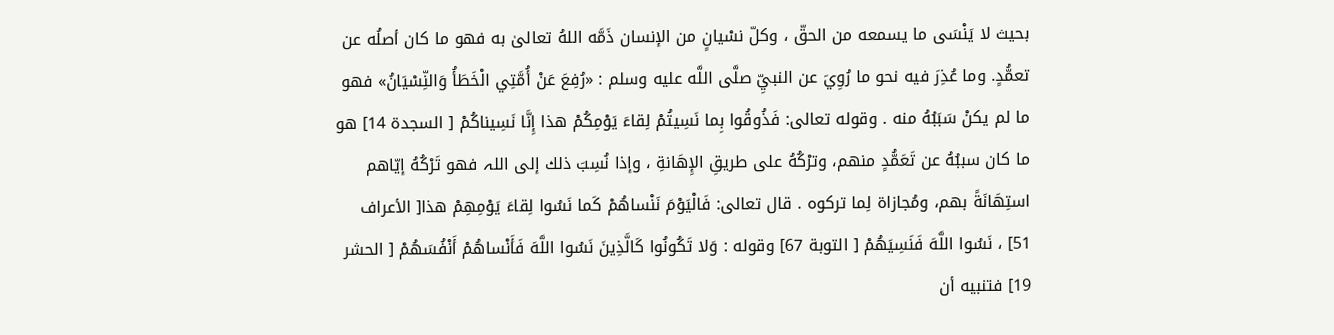بحیث لا يَنْسَى ما يسمعه من الحقّ ، وكلّ نسْيانٍ من الإنسان ذَمَّه اللهُ تعالیٰ به فهو ما کان أصلُه عن تعمُّدٍ. وما عُذِرَ فيه نحو ما رُوِيَ عن النبيِّ صلَّى اللَّه عليه وسلم : «رُفِعَ عَنْ أُمَّتِي الْخَطَأُ وَالنِّسْيَانُ» فهو ما لم يكنْ سَبَبُهُ منه . وقوله تعالی: فَذُوقُوا بِما نَسِيتُمْ لِقاءَ يَوْمِكُمْ هذا إِنَّا نَسِيناكُمْ [ السجدة 14] هو ما کان سببُهُ عن تَعَمُّدٍ منهم، وترْكُهُ علی طریقِ الإِهَانةِ ، وإذا نُسِبَ ذلك إلى اللہ فهو تَرْكُهُ إيّاهم استِهَانَةً بهم، ومُجازاة لِما ترکوه . قال تعالی: فَالْيَوْمَ نَنْساهُمْ كَما نَسُوا لِقاءَ يَوْمِهِمْ هذا[ الأعراف 51] ، نَسُوا اللَّهَ فَنَسِيَهُمْ [ التوبة 67] وقوله : وَلا تَكُونُوا كَالَّذِينَ نَسُوا اللَّهَ فَأَنْساهُمْ أَنْفُسَهُمْ [ الحشر 19] فتنبيه أن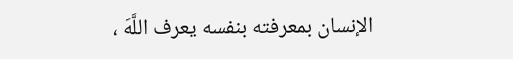الإنسان بمعرفته بنفسه يعرف اللَّهَ ،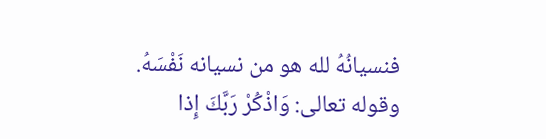فنسیانُهُ لله هو من نسیانه نَفْسَهُ. وقوله تعالی: وَاذْكُرْ رَبَّكَ إِذا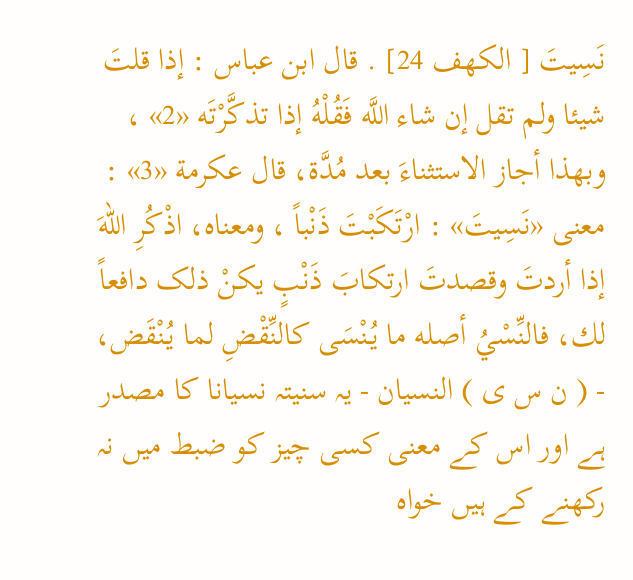نَسِيتَ [ الكهف 24] . قال ابن عباس : إذا قلتَ شيئا ولم تقل إن شاء اللَّه فَقُلْهُ إذا تذكَّرْتَه «2» ، وبهذا أجاز الاستثناءَ بعد مُدَّة، قال عکرمة «3» : معنی «نَسِيتَ» : ارْتَكَبْتَ ذَنْباً ، ومعناه، اذْكُرِ اللهَ إذا أردتَ وقصدتَ ارتکابَ ذَنْبٍ يكنْ ذلک دافعاً لك، فالنِّسْيُ أصله ما يُنْسَى کالنِّقْضِ لما يُنْقَض، - ( ن س ی ) النسیان - یہ سنیتہ نسیانا کا مصدر ہے اور اس کے معنی کسی چیز کو ضبط میں نہ رکھنے کے ہیں خواہ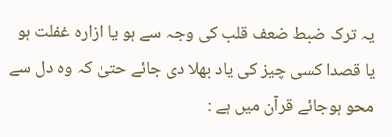یہ ترک ضبط ضعف قلب کی وجہ سے ہو یا ازارہ غفلت ہو یا قصدا کسی چیز کی یاد بھلا دی جائے حتیٰ کہ وہ دل سے محو ہوجائے قرآن میں ہے :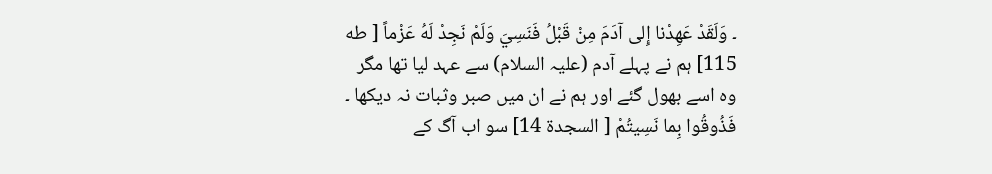۔ وَلَقَدْ عَهِدْنا إِلى آدَمَ مِنْ قَبْلُ فَنَسِيَ وَلَمْ نَجِدْ لَهُ عَزْماً [ طه 115] ہم نے پہلے آدم (علیہ السلام) سے عہد لیا تھا مگر وہ اسے بھول گئے اور ہم نے ان میں صبر وثبات نہ دیکھا ۔ فَذُوقُوا بِما نَسِيتُمْ [ السجدة 14] سو اب آگ کے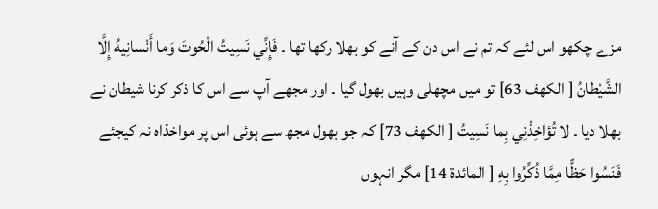مزے چکھو اس لئے کہ تم نے اس دن کے آنے کو بھلا رکھا تھا ۔ فَإِنِّي نَسِيتُ الْحُوتَ وَما أَنْسانِيهُ إِلَّا الشَّيْطانُ [ الكهف 63] تو میں مچھلی وہیں بھول گیا ۔ اور مجھے آپ سے اس کا ذکر کرنا شیطان نے بھلا دیا ۔ لا تُؤاخِذْنِي بِما نَسِيتُ [ الكهف 73] کہ جو بھول مجھ سے ہوئی اس پر مواخذاہ نہ کیجئے فَنَسُوا حَظًّا مِمَّا ذُكِّرُوا بِهِ [ المائدة 14] مگر انہوں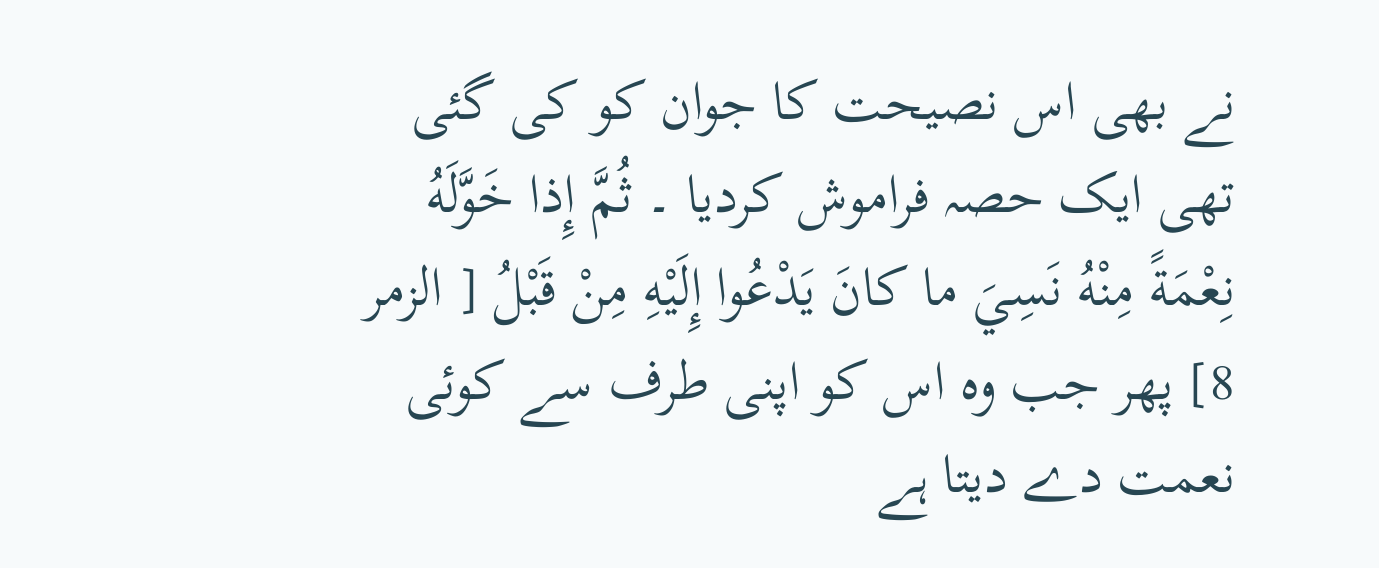نے بھی اس نصیحت کا جوان کو کی گئی تھی ایک حصہ فراموش کردیا ۔ ثُمَّ إِذا خَوَّلَهُ نِعْمَةً مِنْهُ نَسِيَ ما کانَ يَدْعُوا إِلَيْهِ مِنْ قَبْلُ [ الزمر 8] پھر جب وہ اس کو اپنی طرف سے کوئی نعمت دے دیتا ہے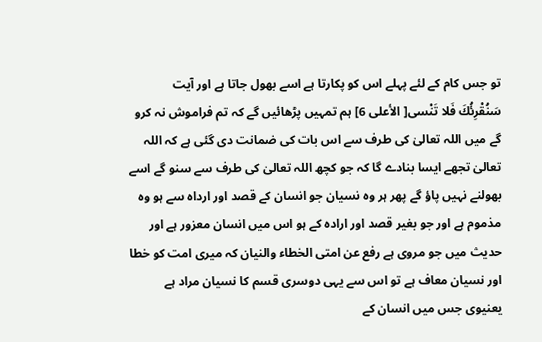تو جس کام کے لئے پہلے اس کو پکارتا ہے اسے بھول جاتا ہے اور آیت سَنُقْرِئُكَ فَلا تَنْسى[ الأعلی 6] ہم تمہیں پڑھائیں گے کہ تم فراموش نہ کرو گے میں اللہ تعالیٰ کی طرف سے اس بات کی ضمانت دی گئی ہے کہ اللہ تعالیٰ تجھے ایسا بنادے گا کہ جو کچھ اللہ تعالیٰ کی طرف سے سنو گے اسے بھولنے نہیں پاؤ گے پھر ہر وہ نسیان جو انسان کے قصد اور ارداہ سے ہو وہ مذموم ہے اور جو بغیر قصد اور ارادہ کے ہو اس میں انسان معزور ہے اور حدیث میں جو مروی ہے رفع عن امتی الخطاء والنیان کہ میری امت کو خطا اور نسیان معاف ہے تو اس سے یہی دوسری قسم کا نسیان مراد ہے یعنیوی جس میں انسان کے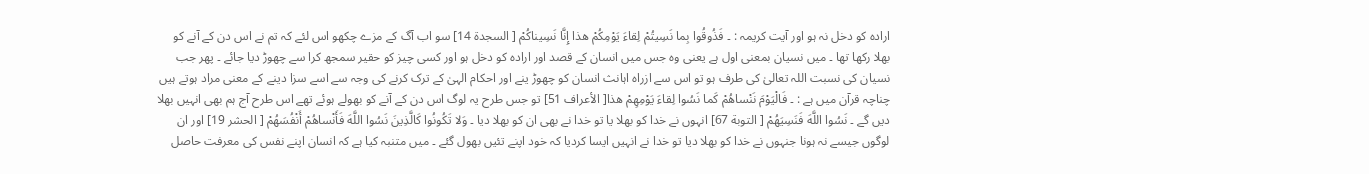ارادہ کو دخل نہ ہو اور آیت کریمہ : ۔ فَذُوقُوا بِما نَسِيتُمْ لِقاءَ يَوْمِكُمْ هذا إِنَّا نَسِيناكُمْ [ السجدة 14] سو اب آگ کے مزے چکھو اس لئے کہ تم نے اس دن کے آنے کو بھلا رکھا تھا ۔ میں نسیان بمعنی اول ہے یعنی وہ جس میں انسان کے قصد اور ارادہ کو دخل ہو اور کسی چیز کو حقیر سمجھ کرا سے چھوڑ دیا جائے ۔ پھر جب نسیان کی نسبت اللہ تعالیٰ کی طرف ہو تو اس سے ازراہ اہانث انسان کو چھوڑ ینے اور احکام الہیٰ کے ترک کرنے کی وجہ سے اسے سزا دینے کے معنی مراد ہوتے ہیں چناچہ قرآن میں ہے : ۔ فَالْيَوْمَ نَنْساهُمْ كَما نَسُوا لِقاءَ يَوْمِهِمْ هذا[ الأعراف 51] تو جس طرح یہ لوگ اس دن کے آنے کو بھولے ہوئے تھے اس طرح آج ہم بھی انہیں بھلا دیں گے ۔ نَسُوا اللَّهَ فَنَسِيَهُمْ [ التوبة 67] انہوں نے خدا کو بھلا یا تو خدا نے بھی ان کو بھلا دیا ۔ وَلا تَكُونُوا كَالَّذِينَ نَسُوا اللَّهَ فَأَنْساهُمْ أَنْفُسَهُمْ [ الحشر 19] اور ان لوگوں جیسے نہ ہونا جنہوں نے خدا کو بھلا دیا تو خدا نے انہیں ایسا کردیا کہ خود اپنے تئیں بھول گئے ۔ میں متنبہ کیا ہے کہ انسان اپنے نفس کی معرفت حاصل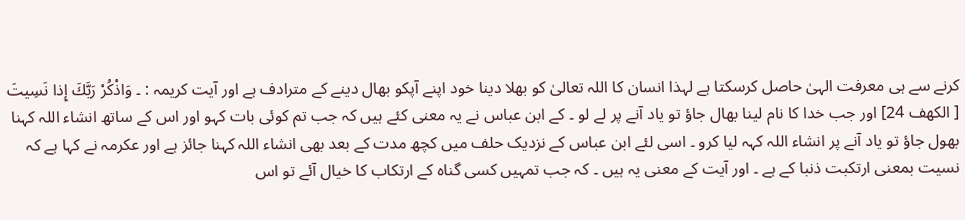کرنے سے ہی معرفت الہیٰ حاصل کرسکتا ہے لہذا انسان کا اللہ تعالیٰ کو بھلا دینا خود اپنے آپکو بھال دینے کے مترادف ہے اور آیت کریمہ : ۔ وَاذْكُرْ رَبَّكَ إِذا نَسِيتَ [ الكهف 24] اور جب خدا کا نام لینا بھال جاؤ تو یاد آنے پر لے لو ۔ کے ابن عباس نے یہ معنی کئے ہیں کہ جب تم کوئی بات کہو اور اس کے ساتھ انشاء اللہ کہنا بھول جاؤ تو یاد آنے پر انشاء اللہ کہہ لیا کرو ۔ اسی لئے ابن عباس کے نزدیک حلف میں کچھ مدت کے بعد بھی انشاء اللہ کہنا جائز ہے اور عکرمہ نے کہا ہے کہ نسیت بمعنی ارتکبت ذنبا کے ہے ۔ اور آیت کے معنی یہ ہیں ۔ کہ جب تمہیں کسی گناہ کے ارتکاب کا خیال آئے تو اس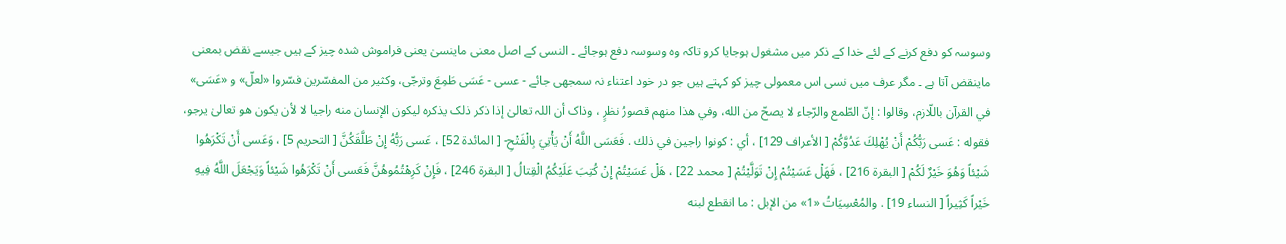وسوسہ کو دفع کرنے کے لئے خدا کے ذکر میں مشغول ہوجایا کرو تاکہ وہ وسوسہ دفع ہوجائے ۔ النسی کے اصل معنی ماینسیٰ یعنی فراموش شدہ چیز کے ہیں جیسے نقض بمعنی ماینقض آتا ہے ۔ مگر عرف میں نسی اس معمولی چیز کو کہتے ہیں جو در خود اعتناء نہ سمجھی جائے - عسی - عَسَى طَمِعَ وترجّى، وكثير من المفسّرين فسّروا «لعلّ» و «عَسَى» في القرآن باللّازم، وقالوا : إنّ الطّمع والرّجاء لا يصحّ من الله، وفي هذا منهم قصورُ نظرٍ ، وذاک أن اللہ تعالیٰ إذا ذکر ذلک يذكره ليكون الإنسان منه راجیا لا لأن يكون هو تعالیٰ يرجو، فقوله : عَسى رَبُّكُمْ أَنْ يُهْلِكَ عَدُوَّكُمْ [ الأعراف 129] ، أي : کونوا راجین في ذلك . فَعَسَى اللَّهُ أَنْ يَأْتِيَ بِالْفَتْحِ- [ المائدة 52] ، عَسى رَبُّهُ إِنْ طَلَّقَكُنَّ [ التحریم 5] ، وَعَسى أَنْ تَكْرَهُوا شَيْئاً وَهُوَ خَيْرٌ لَكُمْ [ البقرة 216] ، فَهَلْ عَسَيْتُمْ إِنْ تَوَلَّيْتُمْ [ محمد 22] ، هَلْ عَسَيْتُمْ إِنْ كُتِبَ عَلَيْكُمُ الْقِتالُ [ البقرة 246] ، فَإِنْ كَرِهْتُمُوهُنَّ فَعَسى أَنْ تَكْرَهُوا شَيْئاً وَيَجْعَلَ اللَّهُ فِيهِ خَيْراً كَثِيراً [ النساء 19] . والمُعْسِيَاتُ «1» من الإبل : ما انقطع لبنه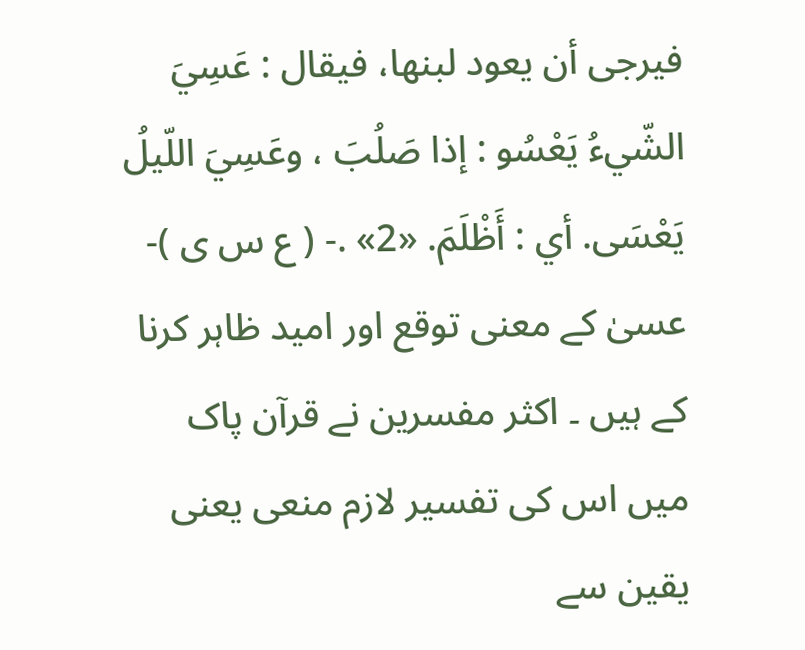فيرجی أن يعود لبنها، فيقال : عَسِيَ الشّيءُ يَعْسُو : إذا صَلُبَ ، وعَسِيَ اللّيلُ يَعْسَى. أي : أَظْلَمَ. «2» .- ( ع س ی )- عسیٰ کے معنی توقع اور امید ظاہر کرنا کے ہیں ۔ اکثر مفسرین نے قرآن پاک میں اس کی تفسیر لازم منعی یعنی یقین سے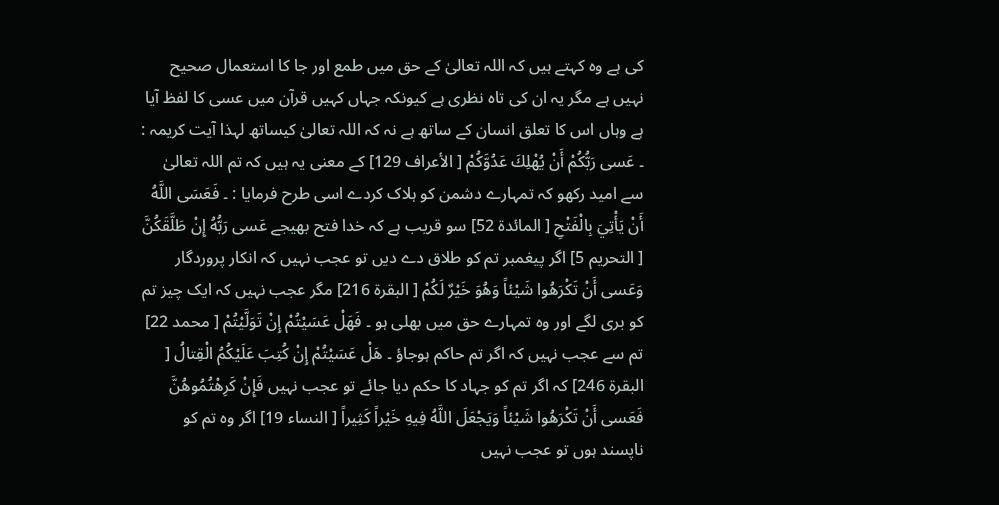کی ہے وہ کہتے ہیں کہ اللہ تعالیٰ کے حق میں طمع اور جا کا استعمال صحیح نہیں ہے مگر یہ ان کی تاہ نظری ہے کیونکہ جہاں کہیں قرآن میں عسی کا لفظ آیا ہے وہاں اس کا تعلق انسان کے ساتھ ہے نہ کہ اللہ تعالیٰ کیساتھ لہذا آیت کریمہ : ۔ عَسى رَبُّكُمْ أَنْ يُهْلِكَ عَدُوَّكُمْ [ الأعراف 129] کے معنی یہ ہیں کہ تم اللہ تعالیٰ سے امید رکھو کہ تمہارے دشمن کو ہلاک کردے اسی طرح فرمایا : ۔ فَعَسَى اللَّهُ أَنْ يَأْتِيَ بِالْفَتْحِ [ المائدة 52] سو قریب ہے کہ خدا فتح بھیجے عَسى رَبُّهُ إِنْ طَلَّقَكُنَّ [ التحریم 5] اگر پیغمبر تم کو طلاق دے دیں تو عجب نہیں کہ انکار پروردگار وَعَسى أَنْ تَكْرَهُوا شَيْئاً وَهُوَ خَيْرٌ لَكُمْ [ البقرة 216] مگر عجب نہیں کہ ایک چیز تم کو بری لگے اور وہ تمہارے حق میں بھلی ہو ۔ فَهَلْ عَسَيْتُمْ إِنْ تَوَلَّيْتُمْ [ محمد 22] تم سے عجب نہیں کہ اگر تم حاکم ہوجاؤ ۔ هَلْ عَسَيْتُمْ إِنْ كُتِبَ عَلَيْكُمُ الْقِتالُ [ البقرة 246] کہ اگر تم کو جہاد کا حکم دیا جائے تو عجب نہیں فَإِنْ كَرِهْتُمُوهُنَّ فَعَسى أَنْ تَكْرَهُوا شَيْئاً وَيَجْعَلَ اللَّهُ فِيهِ خَيْراً كَثِيراً [ النساء 19] اگر وہ تم کو ناپسند ہوں تو عجب نہیں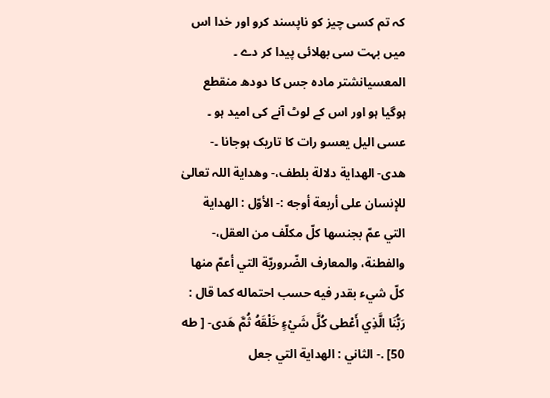کہ تم کسی چیز کو ناپسند کرو اور خدا اس میں بہت سی بھلائی پیدا کر دے ۔ المعسیانشتر مادہ جس کا دودھ منقطع ہوگیا ہو اور اس کے لوٹ آنے کی امید ہو ۔ عسی الیل یعسو رات کا تاریک ہوجانا ۔- هدى- الهداية دلالة بلطف،- وهداية اللہ تعالیٰ للإنسان علی أربعة أوجه :- الأوّل : الهداية التي عمّ بجنسها كلّ مكلّف من العقل،- والفطنة، والمعارف الضّروريّة التي أعمّ منها كلّ شيء بقدر فيه حسب احتماله كما قال : رَبُّنَا الَّذِي أَعْطى كُلَّ شَيْءٍ خَلْقَهُ ثُمَّ هَدى- [ طه 50] .- الثاني : الهداية التي جعل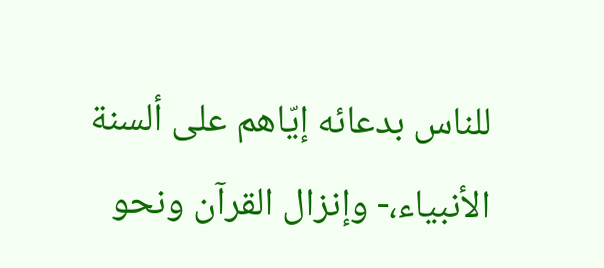للناس بدعائه إيّاهم علی ألسنة الأنبیاء،- وإنزال القرآن ونحو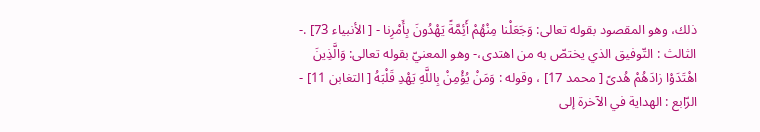ذلك، وهو المقصود بقوله تعالی: وَجَعَلْنا مِنْهُمْ أَئِمَّةً يَهْدُونَ بِأَمْرِنا - [ الأنبیاء 73] .- الثالث : التّوفیق الذي يختصّ به من اهتدی،- وهو المعنيّ بقوله تعالی: وَالَّذِينَ اهْتَدَوْا زادَهُمْ هُدىً [ محمد 17] ، وقوله : وَمَنْ يُؤْمِنْ بِاللَّهِ يَهْدِ قَلْبَهُ [ التغابن 11] - الرّابع : الهداية في الآخرة إلى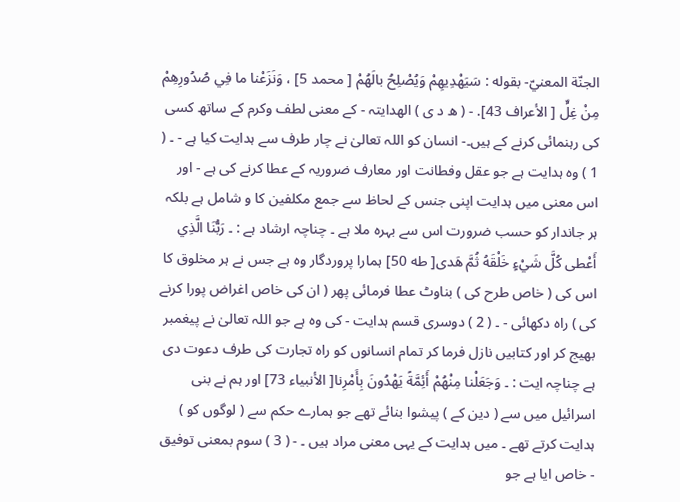الجنّة المعنيّ- بقوله : سَيَهْدِيهِمْ وَيُصْلِحُ بالَهُمْ [ محمد 5] ، وَنَزَعْنا ما فِي صُدُورِهِمْ مِنْ غِلٍّ [ الأعراف 43]. - ( ھ د ی ) الھدایتہ - کے معنی لطف وکرم کے ساتھ کسی کی رہنمائی کرنے کے ہیں۔- انسان کو اللہ تعالیٰ نے چار طرف سے ہدایت کیا ہے - ۔ ( 1 ) وہ ہدایت ہے جو عقل وفطانت اور معارف ضروریہ کے عطا کرنے کی ہے - اور اس معنی میں ہدایت اپنی جنس کے لحاظ سے جمع مکلفین کا و شامل ہے بلکہ ہر جاندار کو حسب ضرورت اس سے بہرہ ملا ہے ۔ چناچہ ارشاد ہے : ۔ رَبُّنَا الَّذِي أَعْطى كُلَّ شَيْءٍ خَلْقَهُ ثُمَّ هَدى[ طه 50] ہمارا پروردگار وہ ہے جس نے ہر مخلوق کا اس کی ( خاص طرح کی ) بناوٹ عطا فرمائی پھر ( ان کی خاص اغراض پورا کرنے کی ) راہ دکھائی - ۔ ( 2 ) دوسری قسم ہدایت - کی وہ ہے جو اللہ تعالیٰ نے پیغمبر بھیج کر اور کتابیں نازل فرما کر تمام انسانوں کو راہ تجارت کی طرف دعوت دی ہے چناچہ ایت : ۔ وَجَعَلْنا مِنْهُمْ أَئِمَّةً يَهْدُونَ بِأَمْرِنا[ الأنبیاء 73] اور ہم نے بنی اسرائیل میں سے ( دین کے ) پیشوا بنائے تھے جو ہمارے حکم سے ( لوگوں کو ) ہدایت کرتے تھے ۔ میں ہدایت کے یہی معنی مراد ہیں ۔ - ( 3 ) سوم بمعنی توفیق - خاص ایا ہے جو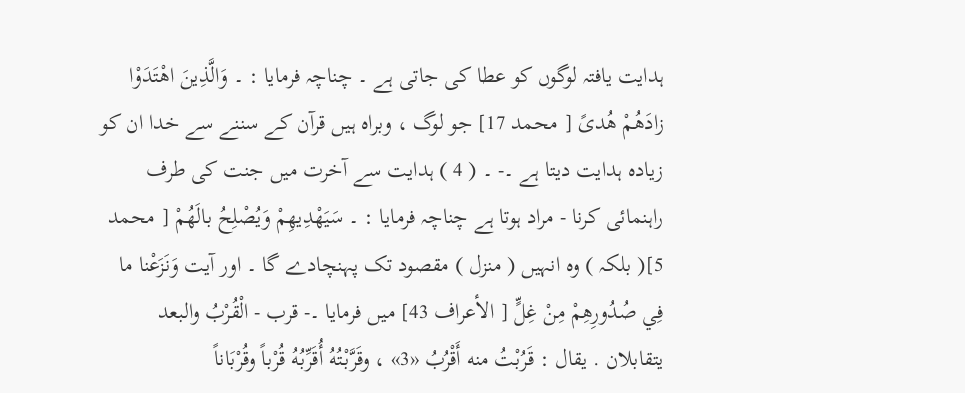ہدایت یافتہ لوگوں کو عطا کی جاتی ہے ۔ چناچہ فرمایا : ۔ وَالَّذِينَ اهْتَدَوْا زادَهُمْ هُدىً [ محمد 17] جو لوگ ، وبراہ ہیں قرآن کے سننے سے خدا ان کو زیادہ ہدایت دیتا ہے ۔- ۔ ( 4 ) ہدایت سے آخرت میں جنت کی طرف راہنمائی کرنا - مراد ہوتا ہے چناچہ فرمایا : ۔ سَيَهْدِيهِمْ وَيُصْلِحُ بالَهُمْ [ محمد 5]( بلکہ ) وہ انہیں ( منزل ) مقصود تک پہنچادے گا ۔ اور آیت وَنَزَعْنا ما فِي صُدُورِهِمْ مِنْ غِلٍّ [ الأعراف 43] میں فرمایا ۔- قرب - الْقُرْبُ والبعد يتقابلان . يقال : قَرُبْتُ منه أَقْرُبُ «3» ، وقَرَّبْتُهُ أُقَرِّبُهُ قُرْباً وقُرْبَاناً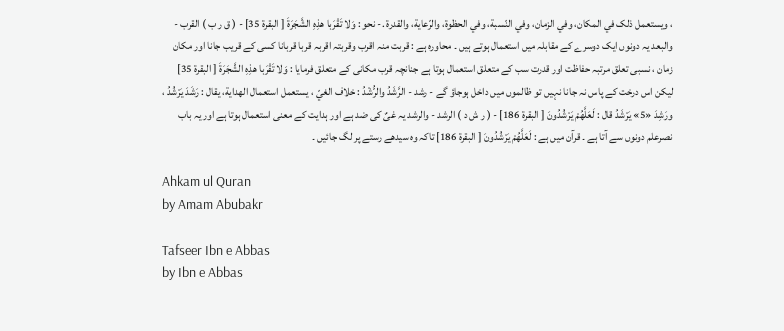، ويستعمل ذلک في المکان، وفي الزمان، وفي النّسبة، وفي الحظوة، والرّعاية، والقدرة .- نحو : وَلا تَقْرَبا هذِهِ الشَّجَرَةَ [ البقرة 35] - ( ق ر ب ) القرب - والبعد یہ دونوں ایک دوسرے کے مقابلہ میں استعمال ہوتے ہیں ۔ محاورہ ہے : قربت منہ اقرب وقربتہ اقربہ قربا قربانا کسی کے قریب جانا اور مکان زمان ، نسبی تعلق مرتبہ حفاظت اور قدرت سب کے متعلق استعمال ہوتا ہے جنانچہ قرب مکانی کے متعلق فرمایا : وَلا تَقْرَبا هذِهِ الشَّجَرَةَ [ البقرة 35] لیکن اس درخت کے پاس نہ جانا نہیں تو ظالموں میں داخل ہوجاؤ گے - رشد - الرَّشَدُ والرُّشْدُ : خلاف الغيّ ، يستعمل استعمال الهداية، يقال : رَشَدَ يَرْشُدُ ، ورَشِدَ «5» يَرْشَدُ قال : لَعَلَّهُمْ يَرْشُدُونَ [ البقرة 186] - ( ر ش د ) الرشد - والرشد یہ غیٌ کی ضد ہے اور ہدایت کے معنی استعمال ہوتا ہے اور یہ باب نصرعلم دونوں سے آتا ہے ۔ قرآن میں ہے : لَعَلَّهُمْ يَرْشُدُونَ [ البقرة 186] تاکہ وہ سیدھے رستے پر لگ جائیں ۔

Ahkam ul Quran
by Amam Abubakr

Tafseer Ibn e Abbas
by Ibn e Abbas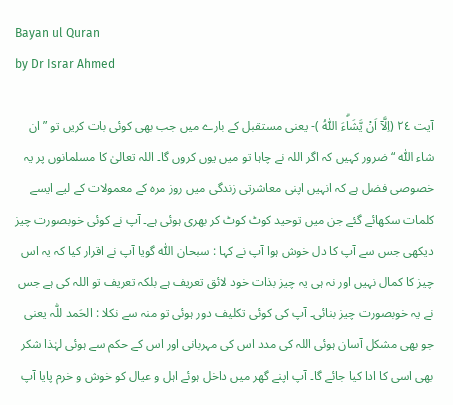Bayan ul Quran
by Dr Israr Ahmed

آیت ٢٤ (اِلَّآ اَنْ يَّشَاۗءَ اللّٰهُ )- یعنی مستقبل کے بارے میں جب بھی کوئی بات کریں تو ” ان شاء اللّٰہ “ ضرور کہیں کہ اگر اللہ نے چاہا تو میں یوں کروں گا۔ اللہ تعالیٰ کا مسلمانوں پر یہ خصوصی فضل ہے کہ انہیں اپنی معاشرتی زندگی میں روز مرہ کے معمولات کے لیے ایسے کلمات سکھائے گئے جن میں توحید کوٹ کوٹ کر بھری ہوئی ہے۔ آپ نے کوئی خوبصورت چیز دیکھی جس سے آپ کا دل خوش ہوا آپ نے کہا : سبحان اللّٰہ گویا آپ نے اقرار کیا کہ یہ اس چیز کا کمال نہیں اور نہ ہی یہ چیز بذات خود لائق تعریف ہے بلکہ تعریف تو اللہ کی ہے جس نے یہ خوبصورت چیز بنائی۔ آپ کی کوئی تکلیف دور ہوئی تو منہ سے نکلا : الحَمد للّٰہ یعنی جو بھی مشکل آسان ہوئی اللہ کی مدد اس کی مہربانی اور اس کے حکم سے ہوئی لہٰذا شکر بھی اسی کا ادا کیا جائے گا۔ آپ اپنے گھر میں داخل ہوئے اہل و عیال کو خوش و خرم پایا آپ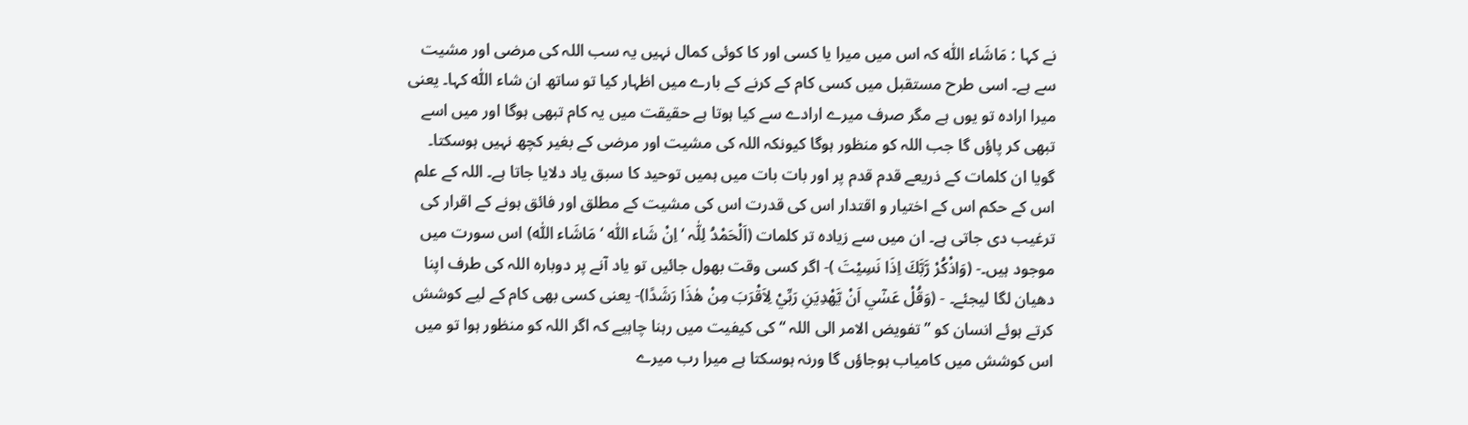نے کہا : مَاشَاء اللّٰہ کہ اس میں میرا یا کسی اور کا کوئی کمال نہیں یہ سب اللہ کی مرضی اور مشیت سے ہے۔ اسی طرح مستقبل میں کسی کام کے کرنے کے بارے میں اظہار کیا تو ساتھ ان شاء اللّٰہ کہا۔ یعنی میرا ارادہ تو یوں ہے مگر صرف میرے ارادے سے کیا ہوتا ہے حقیقت میں یہ کام تبھی ہوگا اور میں اسے تبھی کر پاؤں گا جب اللہ کو منظور ہوگا کیونکہ اللہ کی مشیت اور مرضی کے بغیر کچھ نہیں ہوسکتا۔ گویا ان کلمات کے ذریعے قدم قدم پر اور بات بات میں ہمیں توحید کا سبق یاد دلایا جاتا ہے۔ اللہ کے علم اس کے حکم اس کے اختیار و اقتدار اس کی قدرت اس کی مشیت کے مطلق اور فائق ہونے کے اقرار کی ترغیب دی جاتی ہے۔ ان میں سے زیادہ تر کلمات (اَلْحَمْدُ لِلّٰہ ‘ اِنْ شَاء اللّٰہ ‘ مَاشَاء اللّٰہ) اس سورت میں موجود ہیں۔- (وَاذْكُرْ رَّبَّكَ اِذَا نَسِيْتَ )- اگر کسی وقت بھول جائیں تو یاد آنے پر دوبارہ اللہ کی طرف اپنا دھیان لگا لیجئے۔ - (وَقُلْ عَسٰٓي اَنْ يَّهْدِيَنِ رَبِّيْ لِاَقْرَبَ مِنْ هٰذَا رَشَدًا)- یعنی کسی بھی کام کے لیے کوشش کرتے ہوئے انسان کو ” تفویض الامر الی اللہ “ کی کیفیت میں رہنا چاہیے کہ اگر اللہ کو منظور ہوا تو میں اس کوشش میں کامیاب ہوجاؤں گا ورنہ ہوسکتا ہے میرا رب میرے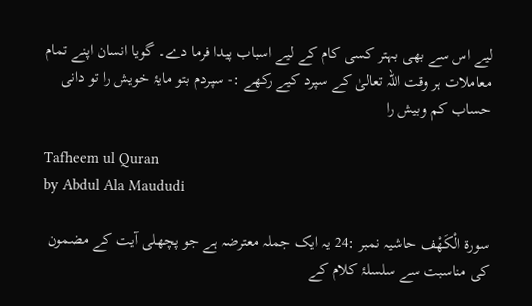لیے اس سے بھی بہتر کسی کام کے لیے اسباب پیدا فرما دے۔ گویا انسان اپنے تمام معاملات ہر وقت اللہ تعالیٰ کے سپرد کیے رکھے :- سپردم بتو مایۂ خویش را تو دانی حساب کم وبیش را

Tafheem ul Quran
by Abdul Ala Maududi

سورة الْكَهْف حاشیہ نمبر :24 یہ ایک جملہ معترضہ ہے جو پچھلی آیت کے مضمون کی مناسبت سے سلسلۂ کلام کے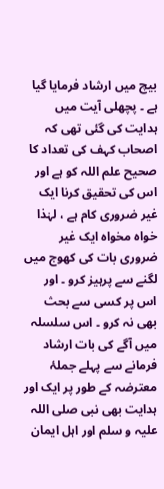بیچ میں ارشاد فرمایا گیا ہے ۔ پچھلی آیت میں ہدایت کی گئی تھی کہ اصحاب کہف کی تعداد کا صحیح علم اللہ کو ہے اور اس کی تحقیق کرنا ایک غیر ضروری کام ہے ، لہٰذا خواہ مخواہ ایک غیر ضروری بات کی کھوج میں لگنے سے پرہیز کرو ۔ اور اس پر کسی سے بحث بھی نہ کرو ۔ اس سلسلہ میں آگے کی بات ارشاد فرمانے سے پہلے جملۂ معترضہ کے طور پر ایک اور ہدایت بھی نبی صلی اللہ علیہ و سلم اور اہل ایمان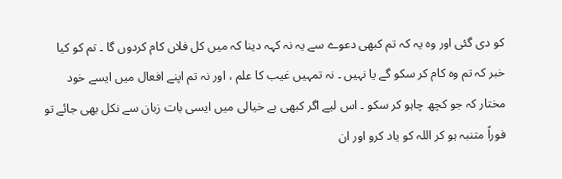کو دی گئی اور وہ یہ کہ تم کبھی دعوے سے یہ نہ کہہ دینا کہ میں کل فلاں کام کردوں گا ۔ تم کو کیا خبر کہ تم وہ کام کر سکو گے یا نہیں ۔ نہ تمہیں غیب کا علم ، اور نہ تم اپنے افعال میں ایسے خود مختار کہ جو کچھ چاہو کر سکو ۔ اس لیے اگر کبھی بے خیالی میں ایسی بات زبان سے نکل بھی جائے تو فوراً متنبہ ہو کر اللہ کو یاد کرو اور ان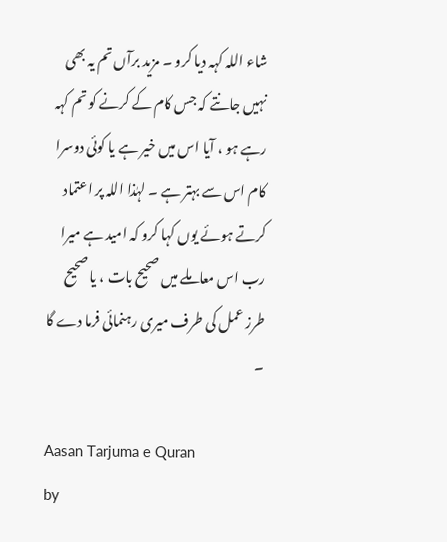شاء اللہ کہہ دیا کرو ۔ مزید برآں تم یہ بھی نہیں جانتے کہ جس کام کے کرنے کو تم کہہ رہے ہو ، آیا اس میں خیر ہے یا کوئی دوسرا کام اس سے بہتر ہے ۔ لہٰذا اللہ پر اعتماد کرتے ہوئے یوں کہا کرو کہ امید ہے میرا رب اس معاملے میں صحیح بات ، یا صحیح طرز عمل کی طرف میری رہنمائی فرما دے گا ۔

Aasan Tarjuma e Quran
by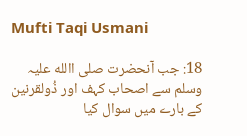Mufti Taqi Usmani

18: جب آنحضرت صلی االله علیہ وسلم سے اصحاب کہف اور ذُولقرنین کے بارے میں سوال کیا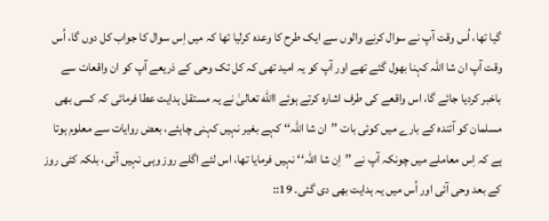گیا تھا، اُس وقت آپ نے سوال کرنے والوں سے ایک طرح کا وعدہ کرلیا تھا کہ میں اِس سوال کا جواب کل دوں گا، اُس وقت آپ ان شا اللہ کہنا بھول گئے تھے اور آپ کو یہ امید تھی کہ کل تک وحی کے ذریعے آپ کو ان واقعات سے باخبر کردیا جائے گا، اس واقعے کی طرف اشارہ کرتے ہوئے االله تعالیٰ نے یہ مستقل ہدایت عطا فرمائی کہ کسی بھی مسلمان کو آئندہ کے بارے میں کوئی بات ’’ان شا اللہ‘‘ کہے بغیر نہیں کہنی چاہئے، بعض روایات سے معلوم ہوتا ہے کہ اِس معاملے میں چونکہ آپ نے ’’اِن شا اللہ‘‘ نہیں فرمایا تھا، اس لئے اگلے روز وہی نہیں آئی، بلکہ کئی روز کے بعد وحی آئی اور اُس میں یہ ہدایت بھی دی گئی۔ 19::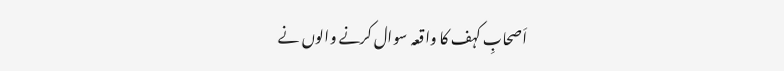اَصحابِ کہف کا واقعہ سوال کرنے والوں نے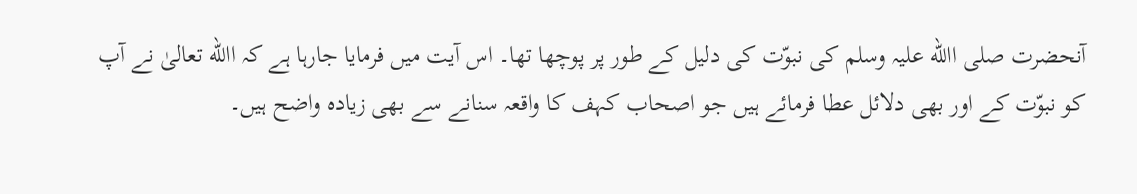آنحضرت صلی االله علیہ وسلم کی نبوّت کی دلیل کے طور پر پوچھا تھا۔ اس آیت میں فرمایا جارہا ہے کہ االله تعالیٰ نے آپ کو نبوّت کے اور بھی دلائل عطا فرمائے ہیں جو اصحاب کہف کا واقعہ سنانے سے بھی زیادہ واضح ہیں۔